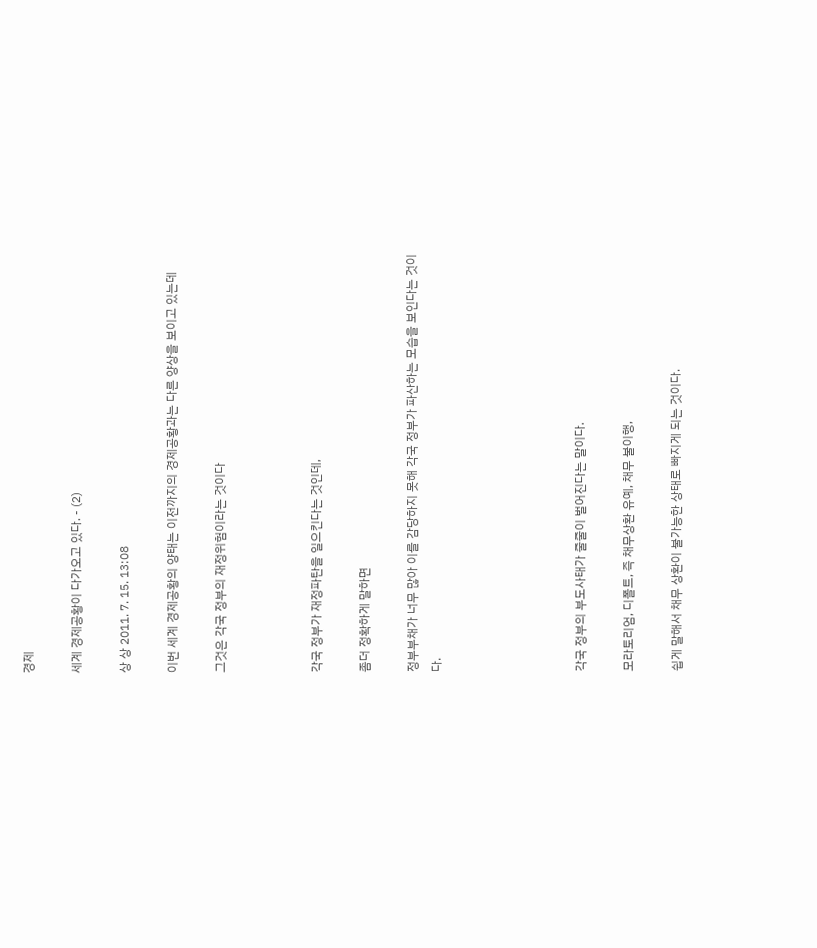경제

세계 경제공황이 다가오고 있다. - (2)

상 상 2011. 7. 15. 13:08

이번 세계 경제공황의 양태는 이전까지의 경제공황과는 다른 양상을 보이고 있는데

그것은 각국 정부의 재정위험이라는 것이다



각국 정부가 재정파탄을 일으킨다는 것인데,

좀더 정확하게 말하면

정부부채가 너무 많아 이를 감당하지 못해 각국 정부가 파산하는 모습을 보인다는 것이다.





각국 정부의 부도사태가 줄줄이 벌어진다는 말이다.

모라토리엄, 디폴트, 즉 채무상환 유예, 채무 불이행,

쉽게 말해서 채무 상환이 불가능한 상태로 빠지게 되는 것이다.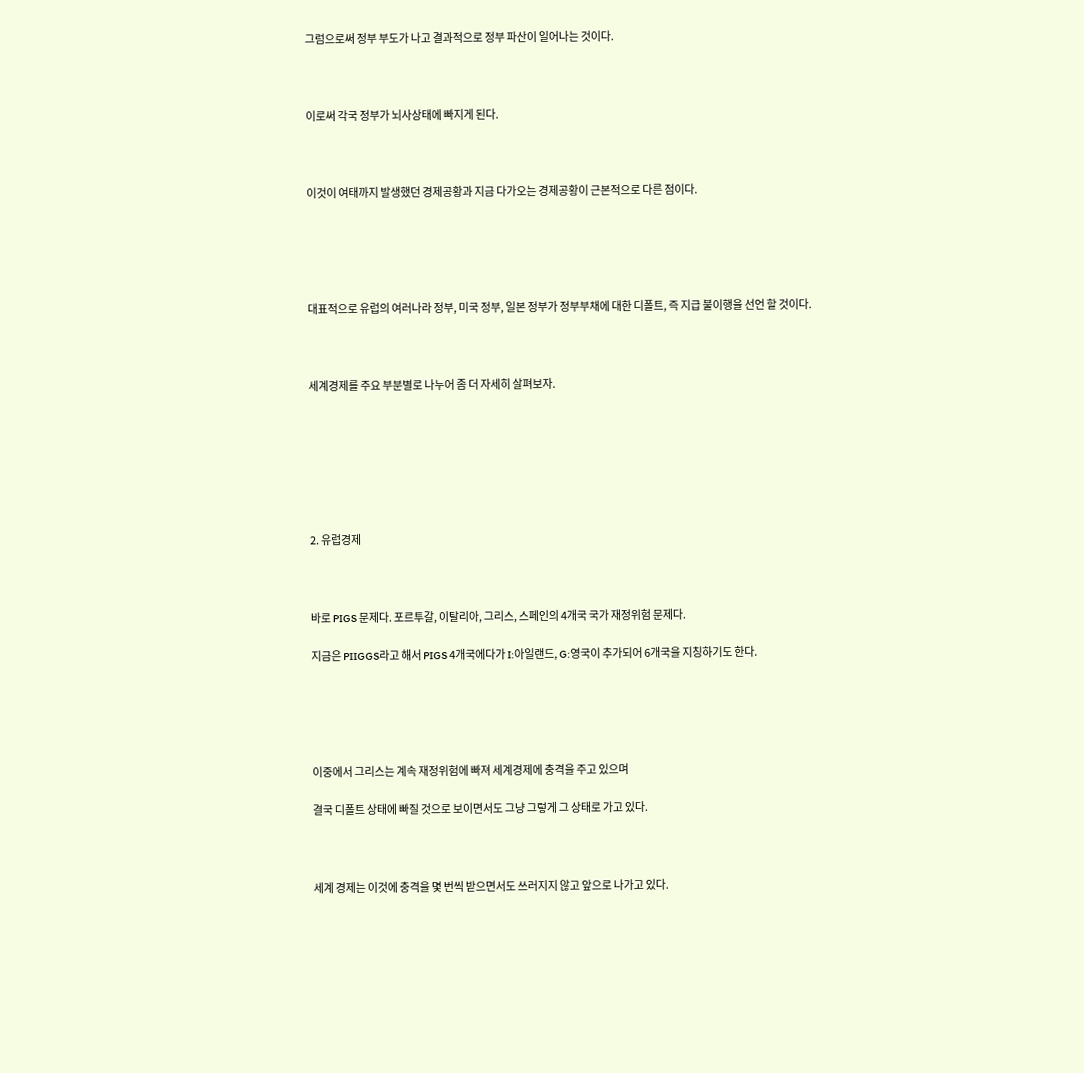그럼으로써 정부 부도가 나고 결과적으로 정부 파산이 일어나는 것이다.



이로써 각국 정부가 뇌사상태에 빠지게 된다.



이것이 여태까지 발생했던 경제공황과 지금 다가오는 경제공황이 근본적으로 다른 점이다.





대표적으로 유럽의 여러나라 정부, 미국 정부, 일본 정부가 정부부채에 대한 디폴트, 즉 지급 불이행을 선언 할 것이다.



세계경제를 주요 부분별로 나누어 좀 더 자세히 살펴보자.







2. 유럽경제



바로 PIGS 문제다. 포르투갈, 이탈리아, 그리스, 스페인의 4개국 국가 재정위험 문제다.

지금은 PIIGGS라고 해서 PIGS 4개국에다가 I:아일랜드, G:영국이 추가되어 6개국을 지칭하기도 한다.





이중에서 그리스는 계속 재정위험에 빠져 세계경제에 충격을 주고 있으며

결국 디폴트 상태에 빠질 것으로 보이면서도 그냥 그렇게 그 상태로 가고 있다.



세계 경제는 이것에 충격을 몇 번씩 받으면서도 쓰러지지 않고 앞으로 나가고 있다.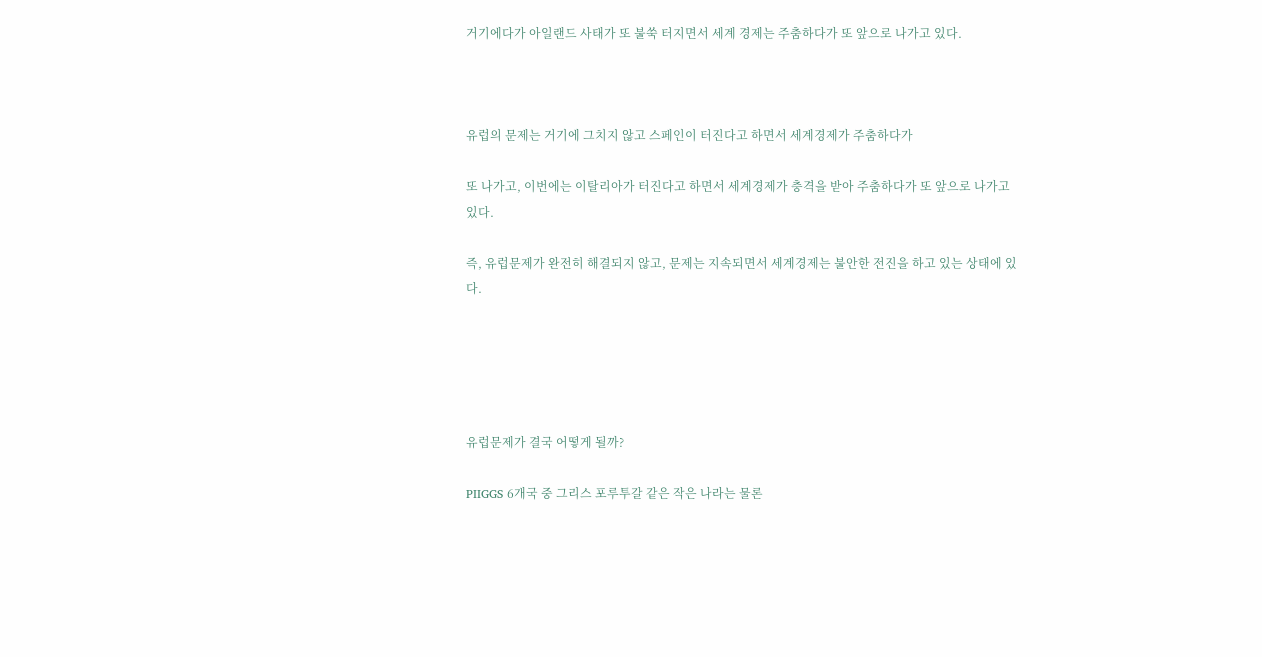거기에다가 아일랜드 사태가 또 불쑥 터지면서 세계 경제는 주춤하다가 또 앞으로 나가고 있다.



유럽의 문제는 거기에 그치지 않고 스페인이 터진다고 하면서 세계경제가 주춤하다가

또 나가고, 이번에는 이탈리아가 터진다고 하면서 세계경제가 충격을 받아 주춤하다가 또 앞으로 나가고 있다.

즉, 유럽문제가 완전히 해결되지 않고, 문제는 지속되면서 세계경제는 불안한 전진을 하고 있는 상태에 있다.





유럽문제가 결국 어떻게 될까?

PIIGGS 6개국 중 그리스 포루투갈 같은 작은 나라는 물론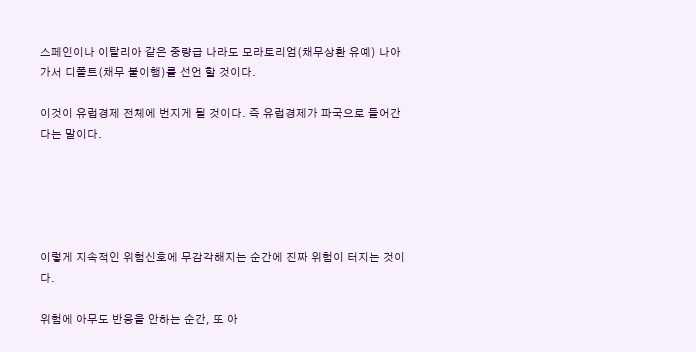스페인이나 이탈리아 같은 중량급 나라도 모라토리엄(채무상환 유예) 나아가서 디폴트(채무 불이행)를 선언 할 것이다.

이것이 유럽경제 전체에 번지게 될 것이다. 즉 유럽경제가 파국으로 들어간다는 말이다.





이렇게 지속적인 위험신호에 무감각해지는 순간에 진짜 위험이 터지는 것이다.

위험에 아무도 반응을 안하는 순간, 또 아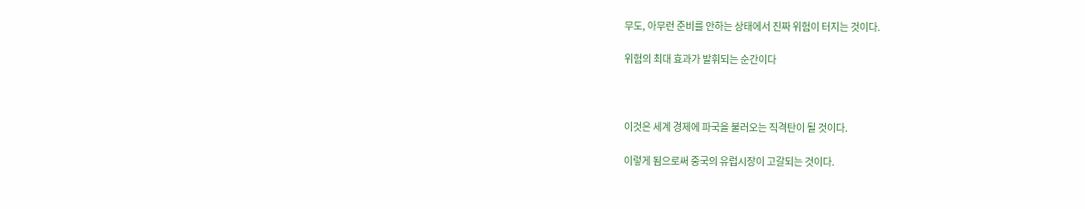무도, 아무런 준비를 안하는 상태에서 진짜 위험이 터지는 것이다.

위험의 최대 효과가 발휘되는 순간이다



이것은 세계 경제에 파국을 불러오는 직격탄이 될 것이다.

이렇게 됨으로써 중국의 유럽시장이 고갈되는 것이다.